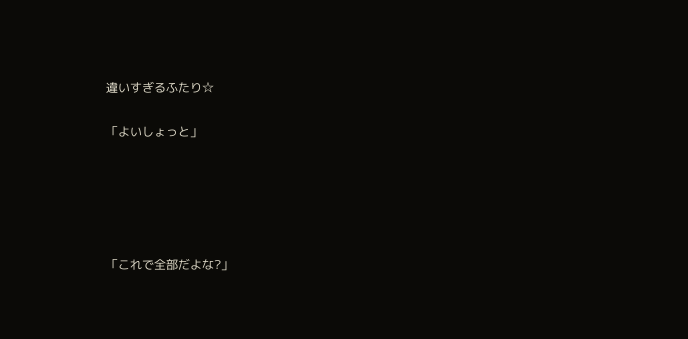違いすぎるふたり☆

「よいしょっと」





「これで全部だよな?」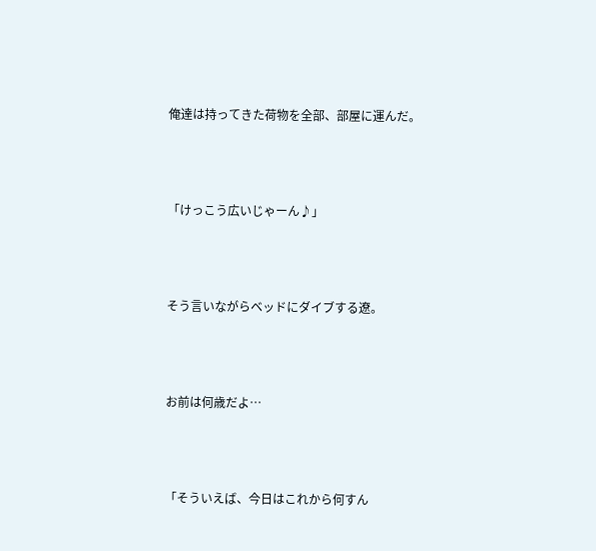俺達は持ってきた荷物を全部、部屋に運んだ。





「けっこう広いじゃーん♪」





そう言いながらベッドにダイブする遼。





お前は何歳だよ…





「そういえば、今日はこれから何すん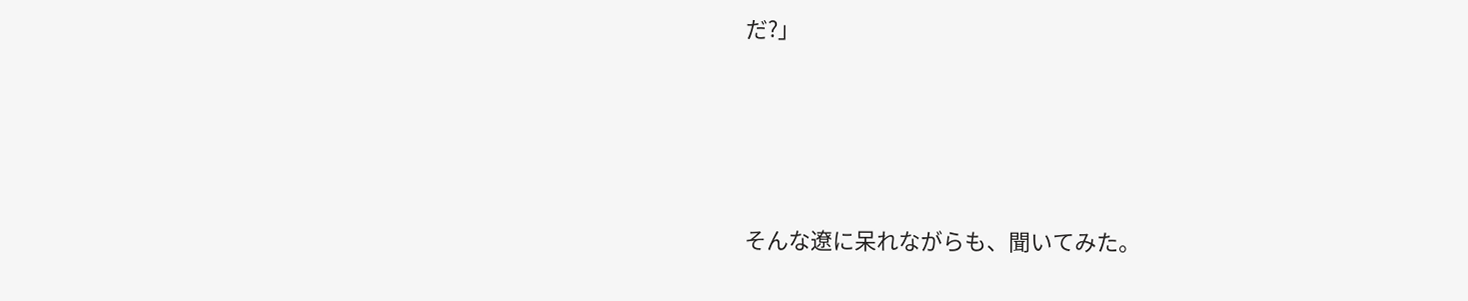だ?」





そんな遼に呆れながらも、聞いてみた。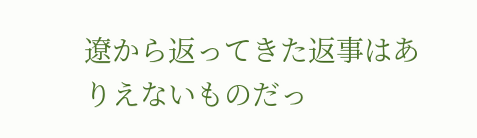遼から返ってきた返事はありえないものだっ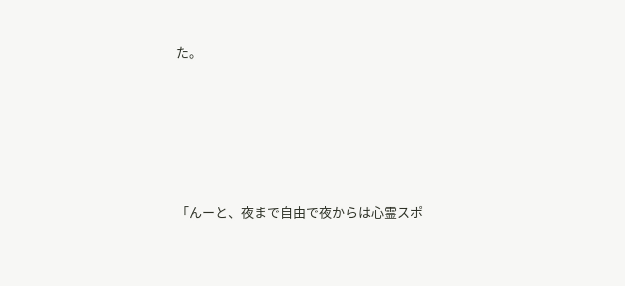た。





「んーと、夜まで自由で夜からは心霊スポ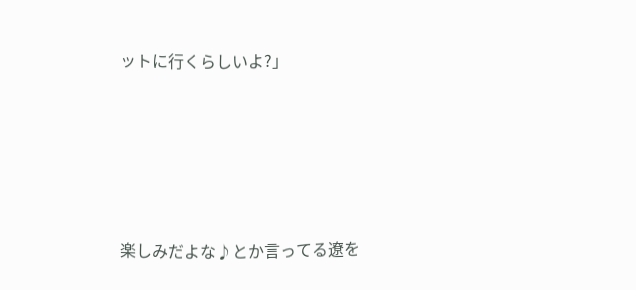ットに行くらしいよ?」





楽しみだよな♪とか言ってる遼を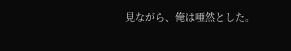見ながら、俺は唖然とした。